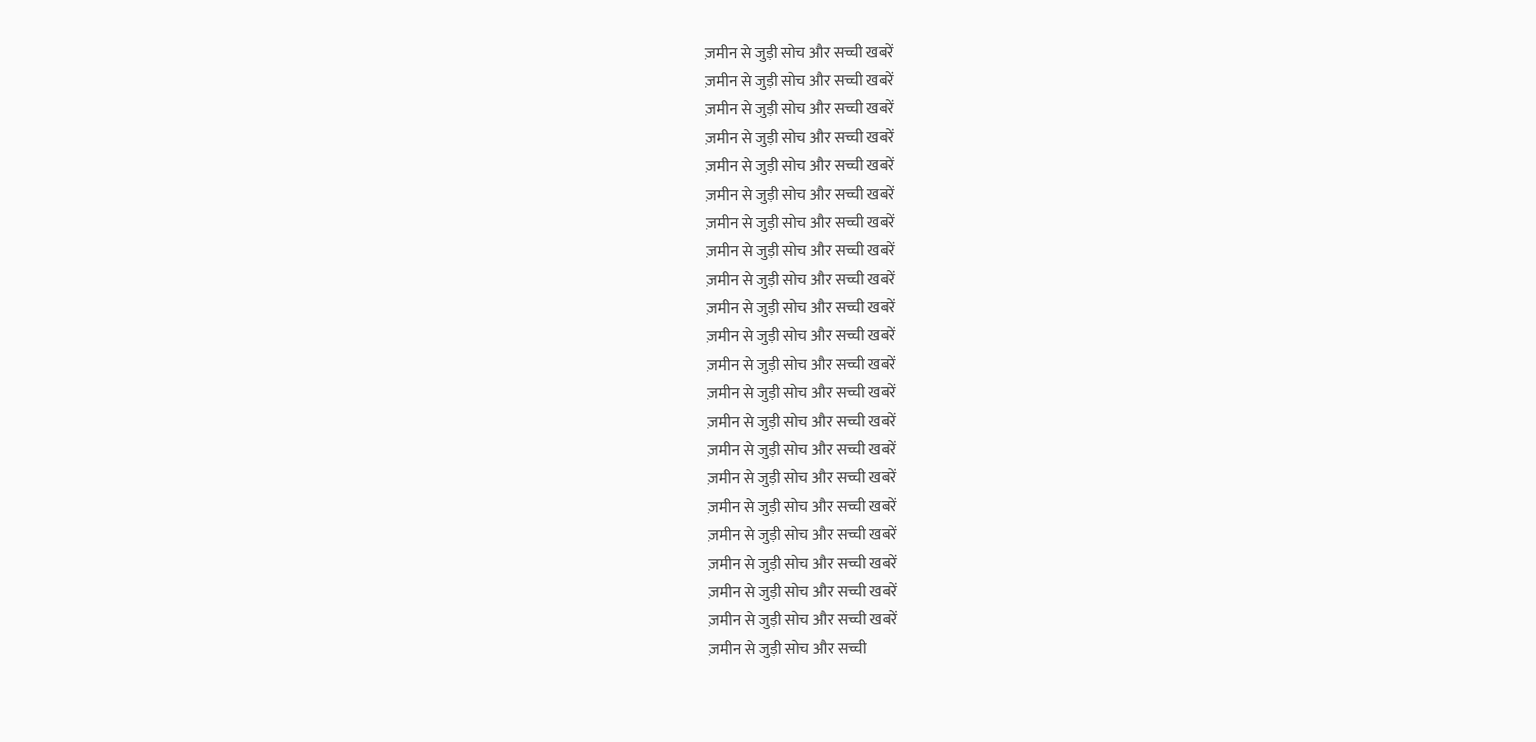ज़मीन से जुड़ी सोच और सच्ची खबरें
ज़मीन से जुड़ी सोच और सच्ची खबरें
ज़मीन से जुड़ी सोच और सच्ची खबरें
ज़मीन से जुड़ी सोच और सच्ची खबरें
ज़मीन से जुड़ी सोच और सच्ची खबरें
ज़मीन से जुड़ी सोच और सच्ची खबरें
ज़मीन से जुड़ी सोच और सच्ची खबरें
ज़मीन से जुड़ी सोच और सच्ची खबरें
ज़मीन से जुड़ी सोच और सच्ची खबरें
ज़मीन से जुड़ी सोच और सच्ची खबरें
ज़मीन से जुड़ी सोच और सच्ची खबरें
ज़मीन से जुड़ी सोच और सच्ची खबरें
ज़मीन से जुड़ी सोच और सच्ची खबरें
ज़मीन से जुड़ी सोच और सच्ची खबरें
ज़मीन से जुड़ी सोच और सच्ची खबरें
ज़मीन से जुड़ी सोच और सच्ची खबरें
ज़मीन से जुड़ी सोच और सच्ची खबरें
ज़मीन से जुड़ी सोच और सच्ची खबरें
ज़मीन से जुड़ी सोच और सच्ची खबरें
ज़मीन से जुड़ी सोच और सच्ची खबरें
ज़मीन से जुड़ी सोच और सच्ची खबरें
ज़मीन से जुड़ी सोच और सच्ची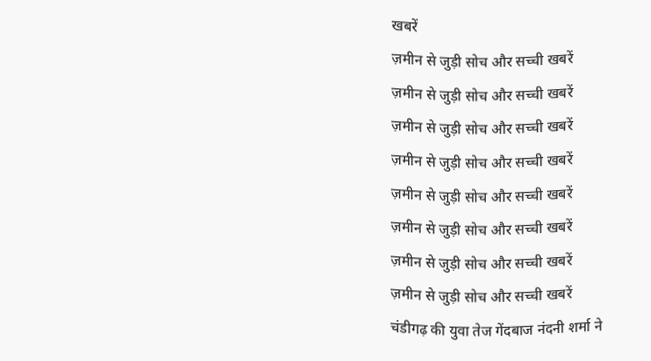खबरें
ज़मीन से जुड़ी सोच और सच्ची खबरें
ज़मीन से जुड़ी सोच और सच्ची खबरें
ज़मीन से जुड़ी सोच और सच्ची खबरें
ज़मीन से जुड़ी सोच और सच्ची खबरें
ज़मीन से जुड़ी सोच और सच्ची खबरें
ज़मीन से जुड़ी सोच और सच्ची खबरें
ज़मीन से जुड़ी सोच और सच्ची खबरें
ज़मीन से जुड़ी सोच और सच्ची खबरें
चंडीगढ़ की युवा तेज गेंदबाज नंदनी शर्मा ने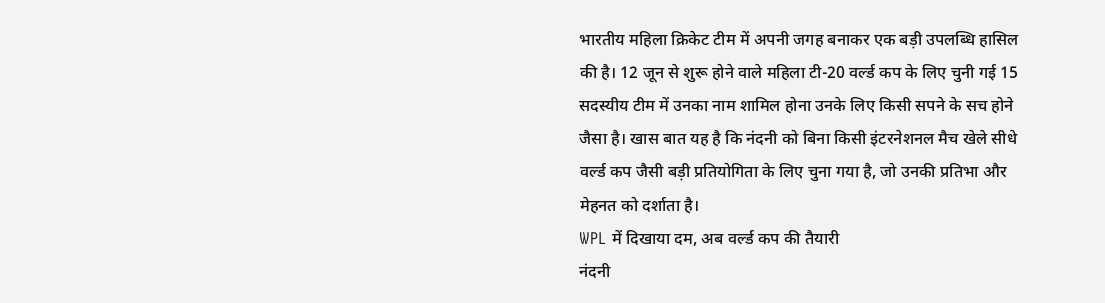भारतीय महिला क्रिकेट टीम में अपनी जगह बनाकर एक बड़ी उपलब्धि हासिल की है। 12 जून से शुरू होने वाले महिला टी-20 वर्ल्ड कप के लिए चुनी गई 15 सदस्यीय टीम में उनका नाम शामिल होना उनके लिए किसी सपने के सच होने जैसा है। खास बात यह है कि नंदनी को बिना किसी इंटरनेशनल मैच खेले सीधे वर्ल्ड कप जैसी बड़ी प्रतियोगिता के लिए चुना गया है, जो उनकी प्रतिभा और मेहनत को दर्शाता है।
WPL में दिखाया दम, अब वर्ल्ड कप की तैयारी
नंदनी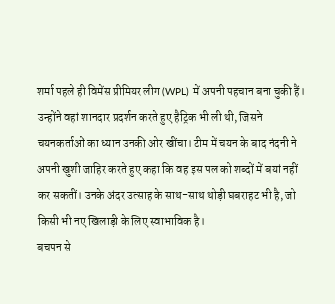शर्मा पहले ही विमेंस प्रीमियर लीग (WPL) में अपनी पहचान बना चुकी हैं। उन्होंने वहां शानदार प्रदर्शन करते हुए हैट्रिक भी ली थी, जिसने चयनकर्ताओं का ध्यान उनकी ओर खींचा। टीम में चयन के बाद नंदनी ने अपनी खुशी जाहिर करते हुए कहा कि वह इस पल को शब्दों में बयां नहीं कर सकतीं। उनके अंदर उत्साह के साथ-साथ थोड़ी घबराहट भी है, जो किसी भी नए खिलाड़ी के लिए स्वाभाविक है।
बचपन से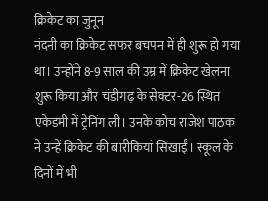क्रिकेट का जुनून
नंदनी का क्रिकेट सफर बचपन में ही शुरू हो गया था। उन्होंने 8-9 साल की उम्र में क्रिकेट खेलना शुरू किया और चंडीगढ़ के सेक्टर-26 स्थित एकेडमी में ट्रेनिंग ली। उनके कोच राजेश पाठक ने उन्हें क्रिकेट की बारीकियां सिखाईं। स्कूल के दिनों में भी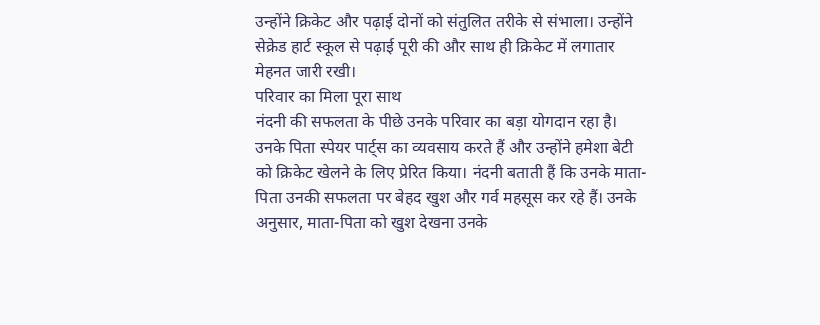उन्होंने क्रिकेट और पढ़ाई दोनों को संतुलित तरीके से संभाला। उन्होंने सेक्रेड हार्ट स्कूल से पढ़ाई पूरी की और साथ ही क्रिकेट में लगातार मेहनत जारी रखी।
परिवार का मिला पूरा साथ
नंदनी की सफलता के पीछे उनके परिवार का बड़ा योगदान रहा है। उनके पिता स्पेयर पार्ट्स का व्यवसाय करते हैं और उन्होंने हमेशा बेटी को क्रिकेट खेलने के लिए प्रेरित किया। नंदनी बताती हैं कि उनके माता-पिता उनकी सफलता पर बेहद खुश और गर्व महसूस कर रहे हैं। उनके अनुसार, माता-पिता को खुश देखना उनके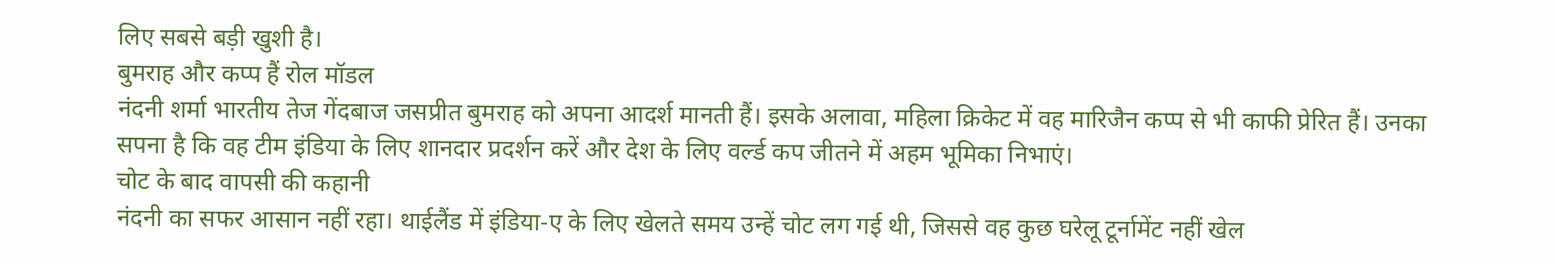लिए सबसे बड़ी खुशी है।
बुमराह और कप्प हैं रोल मॉडल
नंदनी शर्मा भारतीय तेज गेंदबाज जसप्रीत बुमराह को अपना आदर्श मानती हैं। इसके अलावा, महिला क्रिकेट में वह मारिजैन कप्प से भी काफी प्रेरित हैं। उनका सपना है कि वह टीम इंडिया के लिए शानदार प्रदर्शन करें और देश के लिए वर्ल्ड कप जीतने में अहम भूमिका निभाएं।
चोट के बाद वापसी की कहानी
नंदनी का सफर आसान नहीं रहा। थाईलैंड में इंडिया-ए के लिए खेलते समय उन्हें चोट लग गई थी, जिससे वह कुछ घरेलू टूर्नामेंट नहीं खेल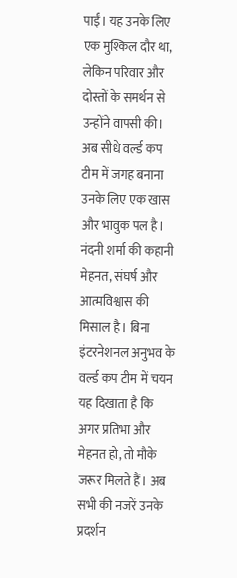पाईं। यह उनके लिए एक मुश्किल दौर था, लेकिन परिवार और दोस्तों के समर्थन से उन्होंने वापसी की। अब सीधे वर्ल्ड कप टीम में जगह बनाना उनके लिए एक खास और भावुक पल है।
नंदनी शर्मा की कहानी मेहनत, संघर्ष और आत्मविश्वास की मिसाल है। बिना इंटरनेशनल अनुभव के वर्ल्ड कप टीम में चयन यह दिखाता है कि अगर प्रतिभा और मेहनत हो, तो मौके जरूर मिलते हैं। अब सभी की नजरें उनके प्रदर्शन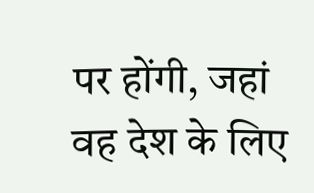पर होंगी, जहां वह देश के लिए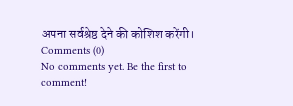अपना सर्वश्रेष्ठ देने की कोशिश करेंगी।
Comments (0)
No comments yet. Be the first to comment!